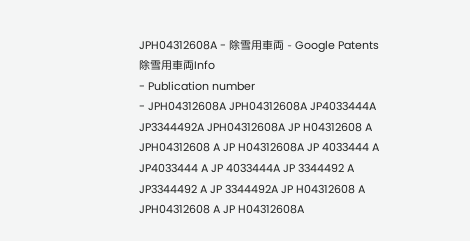JPH04312608A - 除雪用車両 - Google Patents
除雪用車両Info
- Publication number
- JPH04312608A JPH04312608A JP4033444A JP3344492A JPH04312608A JP H04312608 A JPH04312608 A JP H04312608A JP 4033444 A JP4033444 A JP 4033444A JP 3344492 A JP3344492 A JP 3344492A JP H04312608 A JPH04312608 A JP H04312608A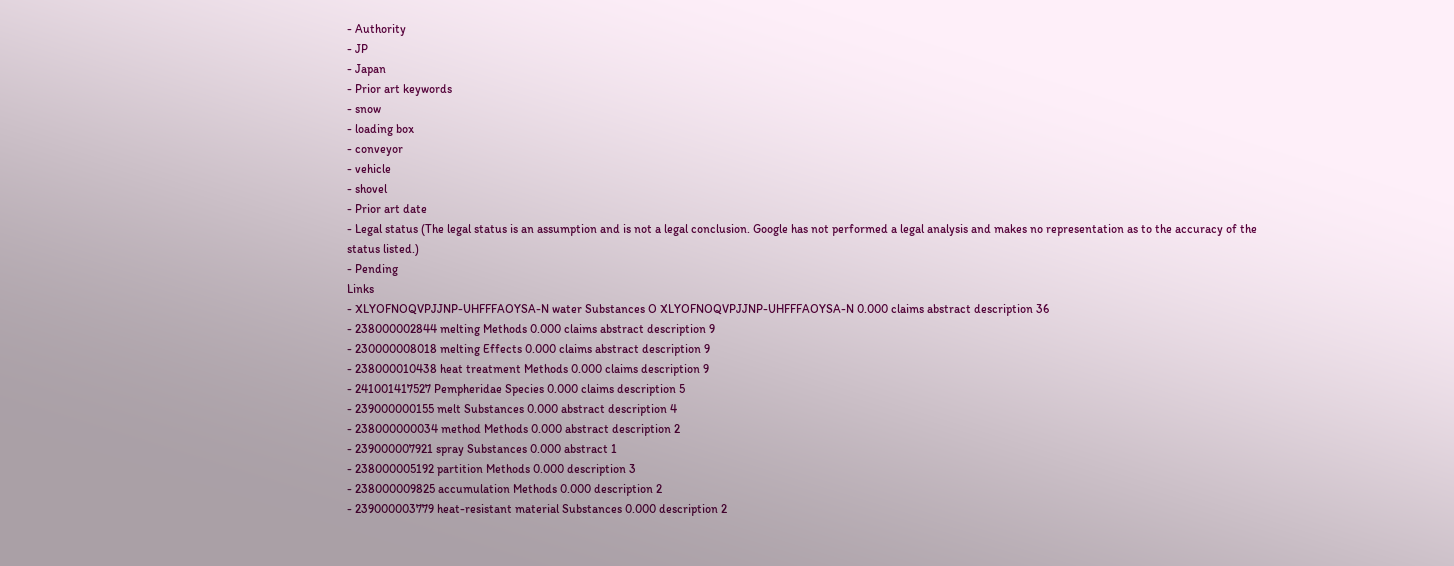- Authority
- JP
- Japan
- Prior art keywords
- snow
- loading box
- conveyor
- vehicle
- shovel
- Prior art date
- Legal status (The legal status is an assumption and is not a legal conclusion. Google has not performed a legal analysis and makes no representation as to the accuracy of the status listed.)
- Pending
Links
- XLYOFNOQVPJJNP-UHFFFAOYSA-N water Substances O XLYOFNOQVPJJNP-UHFFFAOYSA-N 0.000 claims abstract description 36
- 238000002844 melting Methods 0.000 claims abstract description 9
- 230000008018 melting Effects 0.000 claims abstract description 9
- 238000010438 heat treatment Methods 0.000 claims description 9
- 241001417527 Pempheridae Species 0.000 claims description 5
- 239000000155 melt Substances 0.000 abstract description 4
- 238000000034 method Methods 0.000 abstract description 2
- 239000007921 spray Substances 0.000 abstract 1
- 238000005192 partition Methods 0.000 description 3
- 238000009825 accumulation Methods 0.000 description 2
- 239000003779 heat-resistant material Substances 0.000 description 2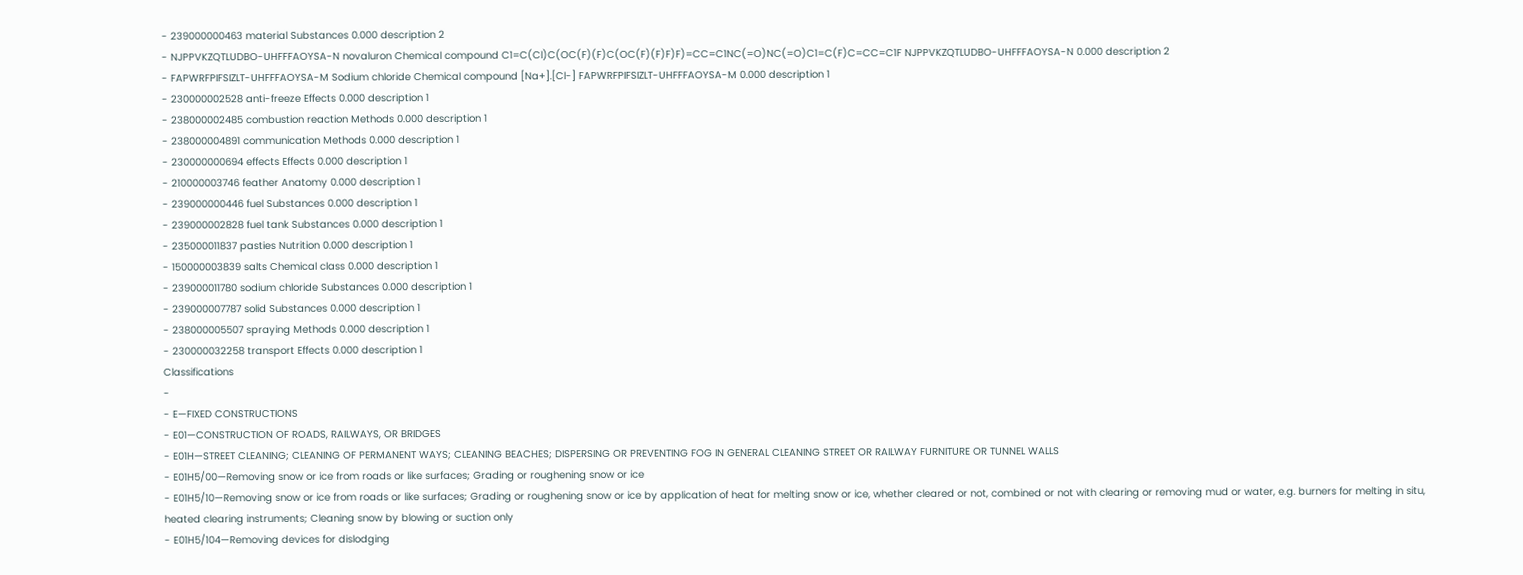- 239000000463 material Substances 0.000 description 2
- NJPPVKZQTLUDBO-UHFFFAOYSA-N novaluron Chemical compound C1=C(Cl)C(OC(F)(F)C(OC(F)(F)F)F)=CC=C1NC(=O)NC(=O)C1=C(F)C=CC=C1F NJPPVKZQTLUDBO-UHFFFAOYSA-N 0.000 description 2
- FAPWRFPIFSIZLT-UHFFFAOYSA-M Sodium chloride Chemical compound [Na+].[Cl-] FAPWRFPIFSIZLT-UHFFFAOYSA-M 0.000 description 1
- 230000002528 anti-freeze Effects 0.000 description 1
- 238000002485 combustion reaction Methods 0.000 description 1
- 238000004891 communication Methods 0.000 description 1
- 230000000694 effects Effects 0.000 description 1
- 210000003746 feather Anatomy 0.000 description 1
- 239000000446 fuel Substances 0.000 description 1
- 239000002828 fuel tank Substances 0.000 description 1
- 235000011837 pasties Nutrition 0.000 description 1
- 150000003839 salts Chemical class 0.000 description 1
- 239000011780 sodium chloride Substances 0.000 description 1
- 239000007787 solid Substances 0.000 description 1
- 238000005507 spraying Methods 0.000 description 1
- 230000032258 transport Effects 0.000 description 1
Classifications
-
- E—FIXED CONSTRUCTIONS
- E01—CONSTRUCTION OF ROADS, RAILWAYS, OR BRIDGES
- E01H—STREET CLEANING; CLEANING OF PERMANENT WAYS; CLEANING BEACHES; DISPERSING OR PREVENTING FOG IN GENERAL CLEANING STREET OR RAILWAY FURNITURE OR TUNNEL WALLS
- E01H5/00—Removing snow or ice from roads or like surfaces; Grading or roughening snow or ice
- E01H5/10—Removing snow or ice from roads or like surfaces; Grading or roughening snow or ice by application of heat for melting snow or ice, whether cleared or not, combined or not with clearing or removing mud or water, e.g. burners for melting in situ, heated clearing instruments; Cleaning snow by blowing or suction only
- E01H5/104—Removing devices for dislodging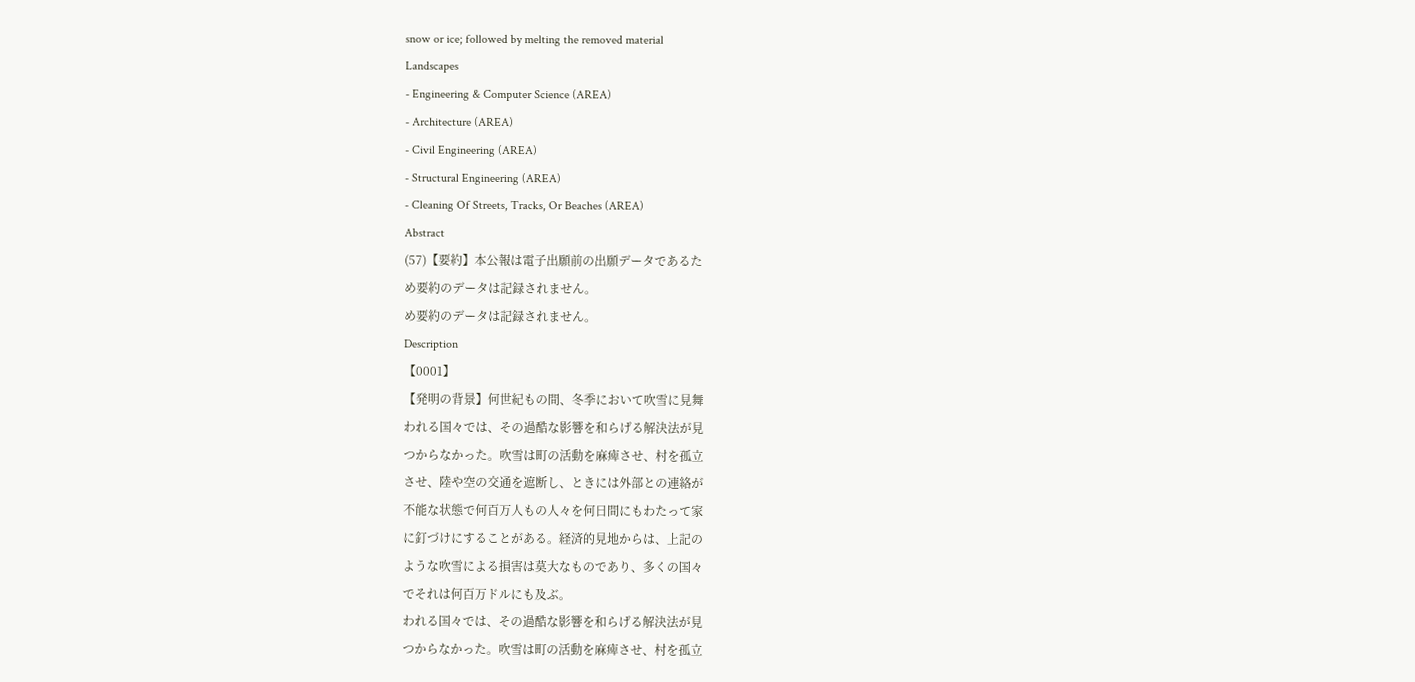snow or ice; followed by melting the removed material
Landscapes
- Engineering & Computer Science (AREA)
- Architecture (AREA)
- Civil Engineering (AREA)
- Structural Engineering (AREA)
- Cleaning Of Streets, Tracks, Or Beaches (AREA)
Abstract
(57)【要約】本公報は電子出願前の出願データであるた
め要約のデータは記録されません。
め要約のデータは記録されません。
Description
【0001】
【発明の背景】何世紀もの間、冬季において吹雪に見舞
われる国々では、その過酷な影響を和らげる解決法が見
つからなかった。吹雪は町の活動を麻痺させ、村を孤立
させ、陸や空の交通を遮断し、ときには外部との連絡が
不能な状態で何百万人もの人々を何日間にもわたって家
に釘づけにすることがある。経済的見地からは、上記の
ような吹雪による損害は莫大なものであり、多くの国々
でそれは何百万ドルにも及ぶ。
われる国々では、その過酷な影響を和らげる解決法が見
つからなかった。吹雪は町の活動を麻痺させ、村を孤立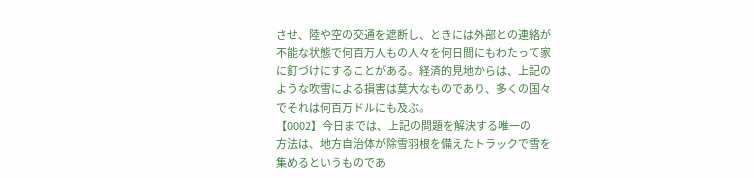させ、陸や空の交通を遮断し、ときには外部との連絡が
不能な状態で何百万人もの人々を何日間にもわたって家
に釘づけにすることがある。経済的見地からは、上記の
ような吹雪による損害は莫大なものであり、多くの国々
でそれは何百万ドルにも及ぶ。
【0002】今日までは、上記の問題を解決する唯一の
方法は、地方自治体が除雪羽根を備えたトラックで雪を
集めるというものであ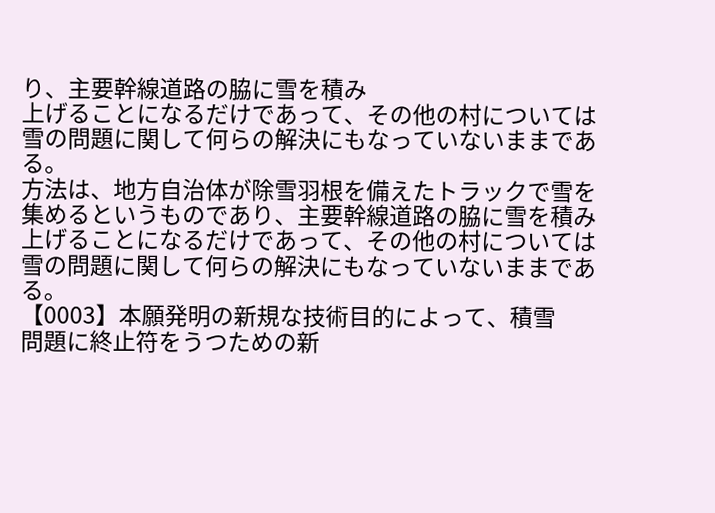り、主要幹線道路の脇に雪を積み
上げることになるだけであって、その他の村については
雪の問題に関して何らの解決にもなっていないままであ
る。
方法は、地方自治体が除雪羽根を備えたトラックで雪を
集めるというものであり、主要幹線道路の脇に雪を積み
上げることになるだけであって、その他の村については
雪の問題に関して何らの解決にもなっていないままであ
る。
【0003】本願発明の新規な技術目的によって、積雪
問題に終止符をうつための新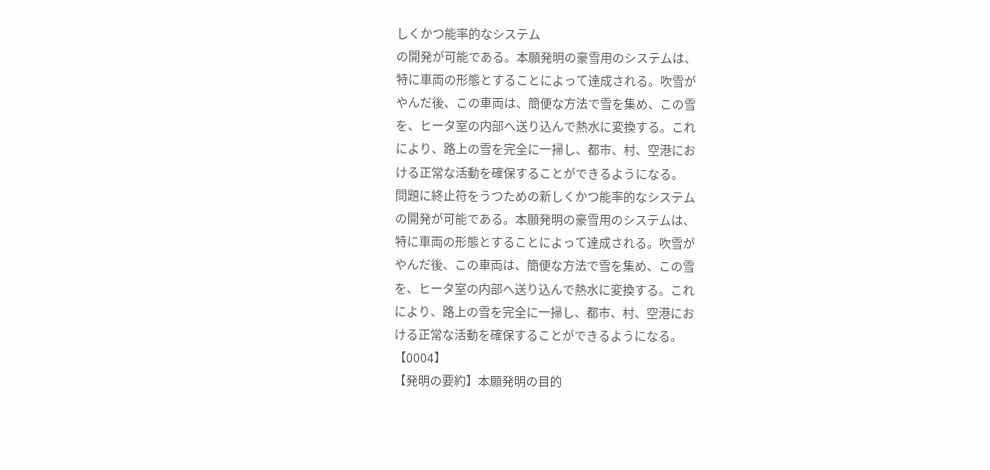しくかつ能率的なシステム
の開発が可能である。本願発明の豪雪用のシステムは、
特に車両の形態とすることによって達成される。吹雪が
やんだ後、この車両は、簡便な方法で雪を集め、この雪
を、ヒータ室の内部へ送り込んで熱水に変換する。これ
により、路上の雪を完全に一掃し、都市、村、空港にお
ける正常な活動を確保することができるようになる。
問題に終止符をうつための新しくかつ能率的なシステム
の開発が可能である。本願発明の豪雪用のシステムは、
特に車両の形態とすることによって達成される。吹雪が
やんだ後、この車両は、簡便な方法で雪を集め、この雪
を、ヒータ室の内部へ送り込んで熱水に変換する。これ
により、路上の雪を完全に一掃し、都市、村、空港にお
ける正常な活動を確保することができるようになる。
【0004】
【発明の要約】本願発明の目的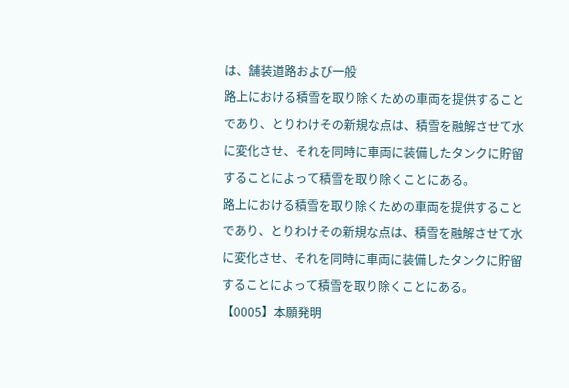は、舗装道路および一般
路上における積雪を取り除くための車両を提供すること
であり、とりわけその新規な点は、積雪を融解させて水
に変化させ、それを同時に車両に装備したタンクに貯留
することによって積雪を取り除くことにある。
路上における積雪を取り除くための車両を提供すること
であり、とりわけその新規な点は、積雪を融解させて水
に変化させ、それを同時に車両に装備したタンクに貯留
することによって積雪を取り除くことにある。
【0005】本願発明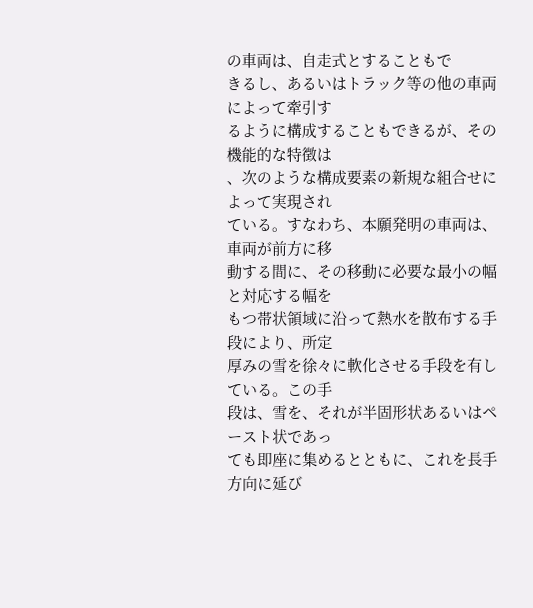の車両は、自走式とすることもで
きるし、あるいはトラック等の他の車両によって牽引す
るように構成することもできるが、その機能的な特徴は
、次のような構成要素の新規な組合せによって実現され
ている。すなわち、本願発明の車両は、車両が前方に移
動する間に、その移動に必要な最小の幅と対応する幅を
もつ帯状領域に沿って熱水を散布する手段により、所定
厚みの雪を徐々に軟化させる手段を有している。この手
段は、雪を、それが半固形状あるいはペースト状であっ
ても即座に集めるとともに、これを長手方向に延び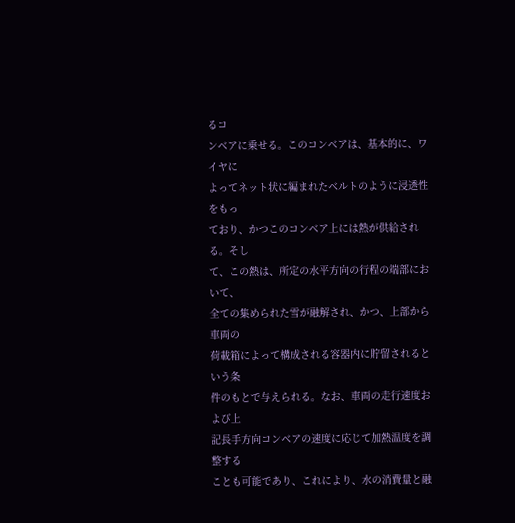るコ
ンベアに乗せる。このコンベアは、基本的に、ワイヤに
よってネット状に編まれたベルトのように浸透性をもっ
ており、かつこのコンベア上には熱が供給される。そし
て、この熱は、所定の水平方向の行程の端部において、
全ての集められた雪が融解され、かつ、上部から車両の
荷載箱によって構成される容器内に貯留されるという条
件のもとで与えられる。なお、車両の走行速度および上
記長手方向コンベアの速度に応じて加熱温度を調整する
ことも可能であり、これにより、水の消費量と融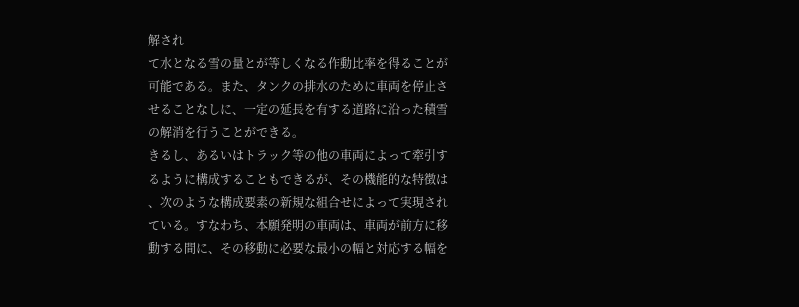解され
て水となる雪の量とが等しくなる作動比率を得ることが
可能である。また、タンクの排水のために車両を停止さ
せることなしに、一定の延長を有する道路に沿った積雪
の解消を行うことができる。
きるし、あるいはトラック等の他の車両によって牽引す
るように構成することもできるが、その機能的な特徴は
、次のような構成要素の新規な組合せによって実現され
ている。すなわち、本願発明の車両は、車両が前方に移
動する間に、その移動に必要な最小の幅と対応する幅を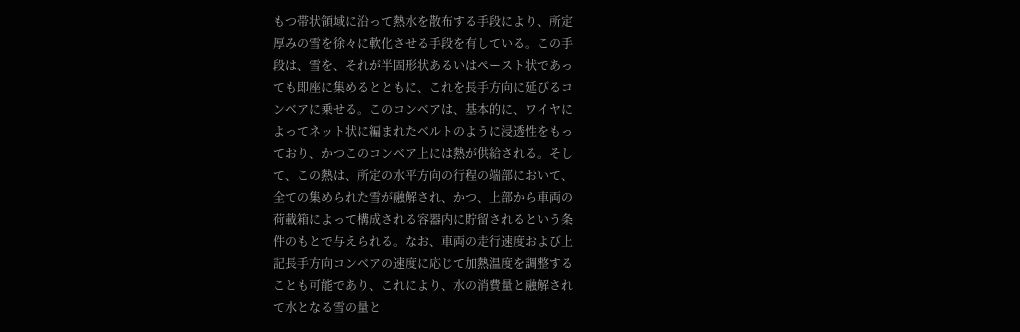もつ帯状領域に沿って熱水を散布する手段により、所定
厚みの雪を徐々に軟化させる手段を有している。この手
段は、雪を、それが半固形状あるいはペースト状であっ
ても即座に集めるとともに、これを長手方向に延びるコ
ンベアに乗せる。このコンベアは、基本的に、ワイヤに
よってネット状に編まれたベルトのように浸透性をもっ
ており、かつこのコンベア上には熱が供給される。そし
て、この熱は、所定の水平方向の行程の端部において、
全ての集められた雪が融解され、かつ、上部から車両の
荷載箱によって構成される容器内に貯留されるという条
件のもとで与えられる。なお、車両の走行速度および上
記長手方向コンベアの速度に応じて加熱温度を調整する
ことも可能であり、これにより、水の消費量と融解され
て水となる雪の量と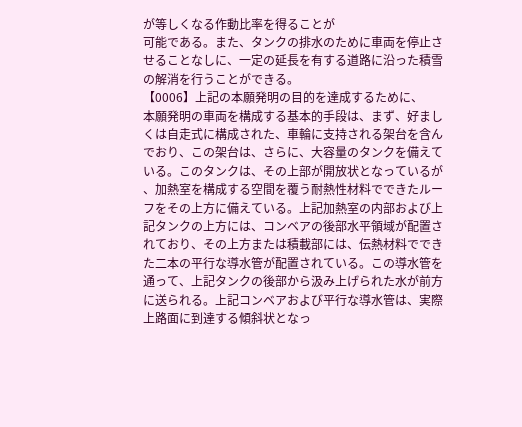が等しくなる作動比率を得ることが
可能である。また、タンクの排水のために車両を停止さ
せることなしに、一定の延長を有する道路に沿った積雪
の解消を行うことができる。
【0006】上記の本願発明の目的を達成するために、
本願発明の車両を構成する基本的手段は、まず、好まし
くは自走式に構成された、車輪に支持される架台を含ん
でおり、この架台は、さらに、大容量のタンクを備えて
いる。このタンクは、その上部が開放状となっているが
、加熱室を構成する空間を覆う耐熱性材料でできたルー
フをその上方に備えている。上記加熱室の内部および上
記タンクの上方には、コンベアの後部水平領域が配置さ
れており、その上方または積載部には、伝熱材料ででき
た二本の平行な導水管が配置されている。この導水管を
通って、上記タンクの後部から汲み上げられた水が前方
に送られる。上記コンベアおよび平行な導水管は、実際
上路面に到達する傾斜状となっ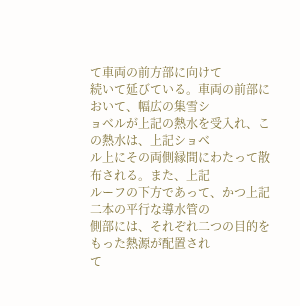て車両の前方部に向けて
続いて延びている。車両の前部において、幅広の集雪シ
ョベルが上記の熱水を受入れ、この熱水は、上記ショベ
ル上にその両側縁間にわたって散布される。また、上記
ルーフの下方であって、かつ上記二本の平行な導水管の
側部には、それぞれ二つの目的をもった熱源が配置され
て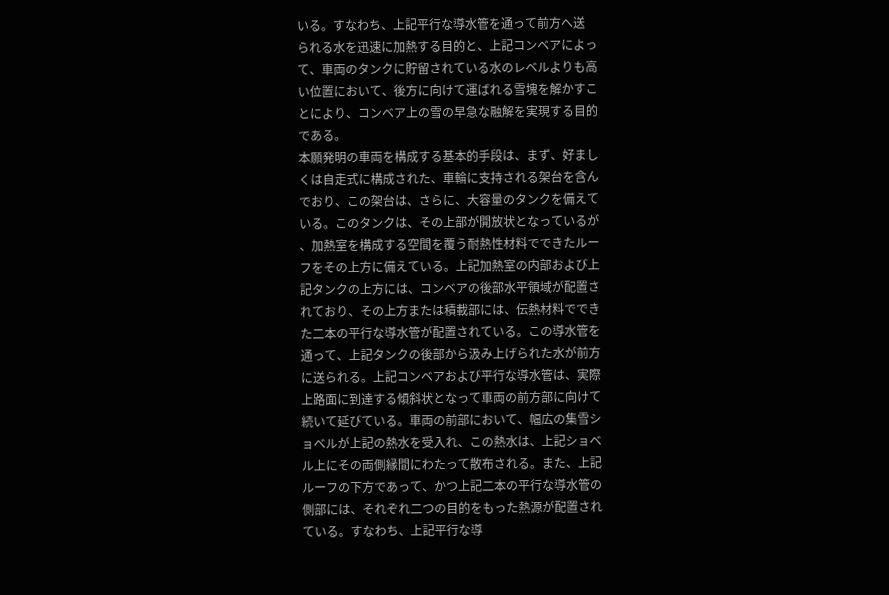いる。すなわち、上記平行な導水管を通って前方へ送
られる水を迅速に加熱する目的と、上記コンベアによっ
て、車両のタンクに貯留されている水のレベルよりも高
い位置において、後方に向けて運ばれる雪塊を解かすこ
とにより、コンベア上の雪の早急な融解を実現する目的
である。
本願発明の車両を構成する基本的手段は、まず、好まし
くは自走式に構成された、車輪に支持される架台を含ん
でおり、この架台は、さらに、大容量のタンクを備えて
いる。このタンクは、その上部が開放状となっているが
、加熱室を構成する空間を覆う耐熱性材料でできたルー
フをその上方に備えている。上記加熱室の内部および上
記タンクの上方には、コンベアの後部水平領域が配置さ
れており、その上方または積載部には、伝熱材料ででき
た二本の平行な導水管が配置されている。この導水管を
通って、上記タンクの後部から汲み上げられた水が前方
に送られる。上記コンベアおよび平行な導水管は、実際
上路面に到達する傾斜状となって車両の前方部に向けて
続いて延びている。車両の前部において、幅広の集雪シ
ョベルが上記の熱水を受入れ、この熱水は、上記ショベ
ル上にその両側縁間にわたって散布される。また、上記
ルーフの下方であって、かつ上記二本の平行な導水管の
側部には、それぞれ二つの目的をもった熱源が配置され
ている。すなわち、上記平行な導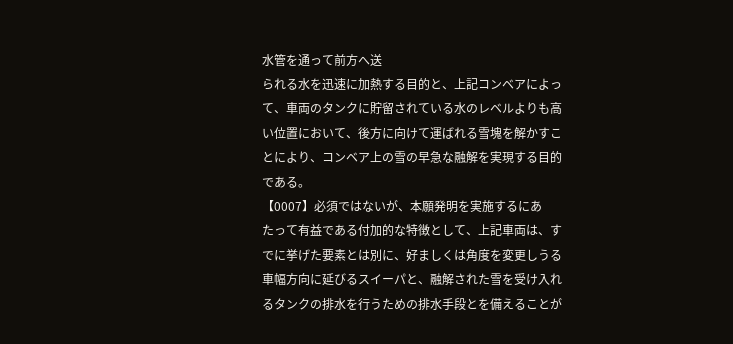水管を通って前方へ送
られる水を迅速に加熱する目的と、上記コンベアによっ
て、車両のタンクに貯留されている水のレベルよりも高
い位置において、後方に向けて運ばれる雪塊を解かすこ
とにより、コンベア上の雪の早急な融解を実現する目的
である。
【0007】必須ではないが、本願発明を実施するにあ
たって有益である付加的な特徴として、上記車両は、す
でに挙げた要素とは別に、好ましくは角度を変更しうる
車幅方向に延びるスイーパと、融解された雪を受け入れ
るタンクの排水を行うための排水手段とを備えることが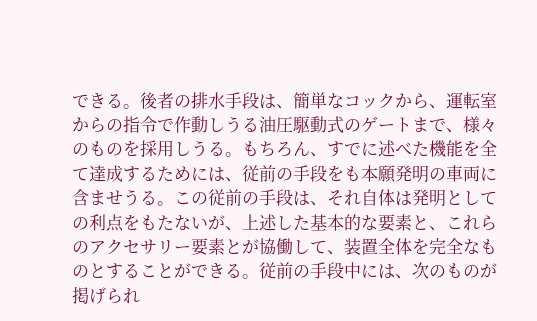できる。後者の排水手段は、簡単なコックから、運転室
からの指令で作動しうる油圧駆動式のゲートまで、様々
のものを採用しうる。もちろん、すでに述べた機能を全
て達成するためには、従前の手段をも本願発明の車両に
含ませうる。この従前の手段は、それ自体は発明として
の利点をもたないが、上述した基本的な要素と、これら
のアクセサリー要素とが協働して、装置全体を完全なも
のとすることができる。従前の手段中には、次のものが
掲げられ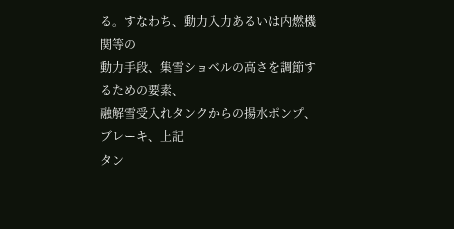る。すなわち、動力入力あるいは内燃機関等の
動力手段、集雪ショベルの高さを調節するための要素、
融解雪受入れタンクからの揚水ポンプ、ブレーキ、上記
タン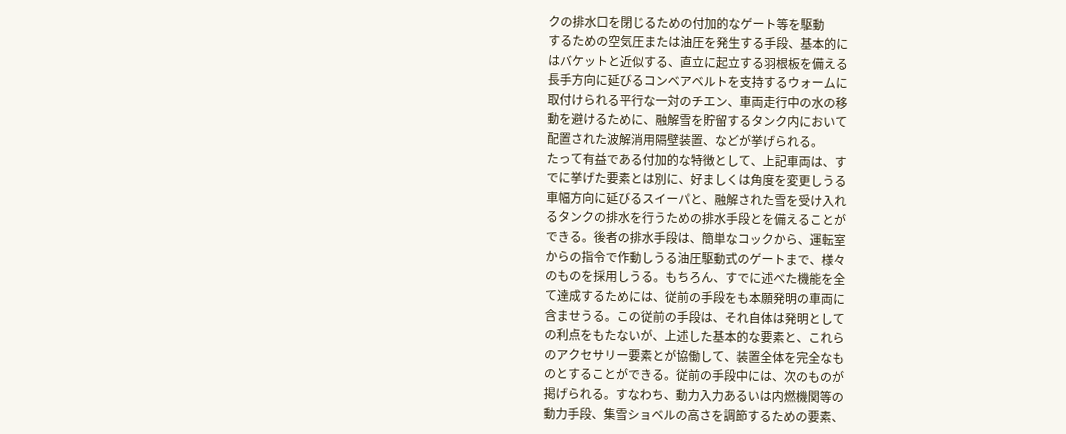クの排水口を閉じるための付加的なゲート等を駆動
するための空気圧または油圧を発生する手段、基本的に
はバケットと近似する、直立に起立する羽根板を備える
長手方向に延びるコンベアベルトを支持するウォームに
取付けられる平行な一対のチエン、車両走行中の水の移
動を避けるために、融解雪を貯留するタンク内において
配置された波解消用隔壁装置、などが挙げられる。
たって有益である付加的な特徴として、上記車両は、す
でに挙げた要素とは別に、好ましくは角度を変更しうる
車幅方向に延びるスイーパと、融解された雪を受け入れ
るタンクの排水を行うための排水手段とを備えることが
できる。後者の排水手段は、簡単なコックから、運転室
からの指令で作動しうる油圧駆動式のゲートまで、様々
のものを採用しうる。もちろん、すでに述べた機能を全
て達成するためには、従前の手段をも本願発明の車両に
含ませうる。この従前の手段は、それ自体は発明として
の利点をもたないが、上述した基本的な要素と、これら
のアクセサリー要素とが協働して、装置全体を完全なも
のとすることができる。従前の手段中には、次のものが
掲げられる。すなわち、動力入力あるいは内燃機関等の
動力手段、集雪ショベルの高さを調節するための要素、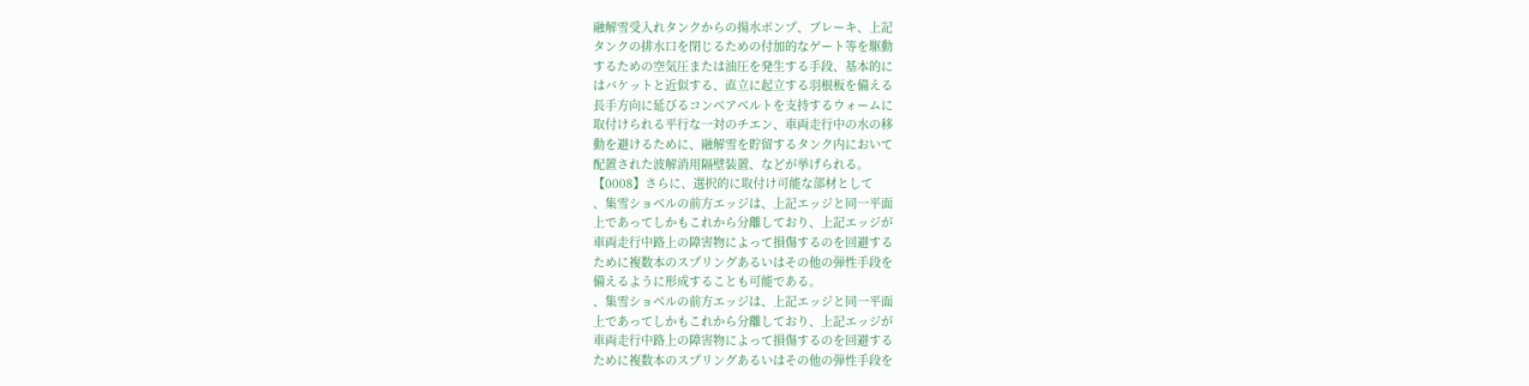融解雪受入れタンクからの揚水ポンプ、ブレーキ、上記
タンクの排水口を閉じるための付加的なゲート等を駆動
するための空気圧または油圧を発生する手段、基本的に
はバケットと近似する、直立に起立する羽根板を備える
長手方向に延びるコンベアベルトを支持するウォームに
取付けられる平行な一対のチエン、車両走行中の水の移
動を避けるために、融解雪を貯留するタンク内において
配置された波解消用隔壁装置、などが挙げられる。
【0008】さらに、選択的に取付け可能な部材として
、集雪ショベルの前方エッジは、上記エッジと同一平面
上であってしかもこれから分離しており、上記エッジが
車両走行中路上の障害物によって損傷するのを回避する
ために複数本のスプリングあるいはその他の弾性手段を
備えるように形成することも可能である。
、集雪ショベルの前方エッジは、上記エッジと同一平面
上であってしかもこれから分離しており、上記エッジが
車両走行中路上の障害物によって損傷するのを回避する
ために複数本のスプリングあるいはその他の弾性手段を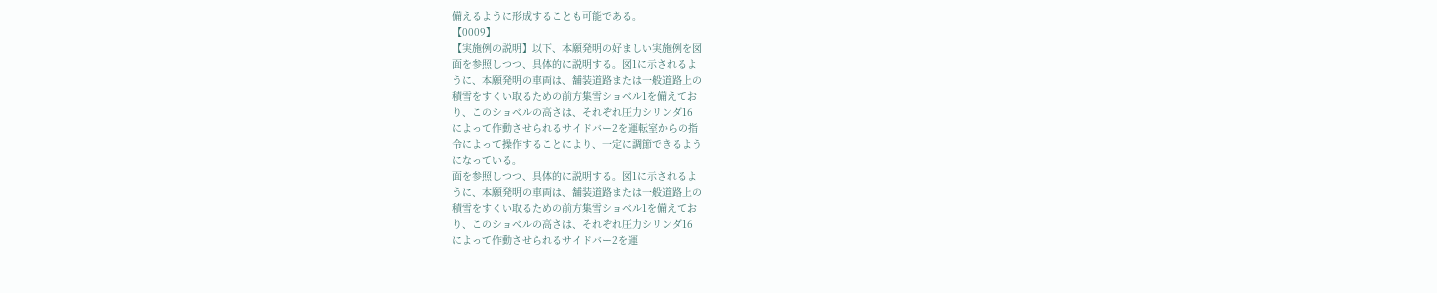備えるように形成することも可能である。
【0009】
【実施例の説明】以下、本願発明の好ましい実施例を図
面を参照しつつ、具体的に説明する。図1に示されるよ
うに、本願発明の車両は、舗装道路または一般道路上の
積雪をすくい取るための前方集雪ショベル1を備えてお
り、このショベルの高さは、それぞれ圧力シリンダ16
によって作動させられるサイドバー2を運転室からの指
令によって操作することにより、一定に調節できるよう
になっている。
面を参照しつつ、具体的に説明する。図1に示されるよ
うに、本願発明の車両は、舗装道路または一般道路上の
積雪をすくい取るための前方集雪ショベル1を備えてお
り、このショベルの高さは、それぞれ圧力シリンダ16
によって作動させられるサイドバー2を運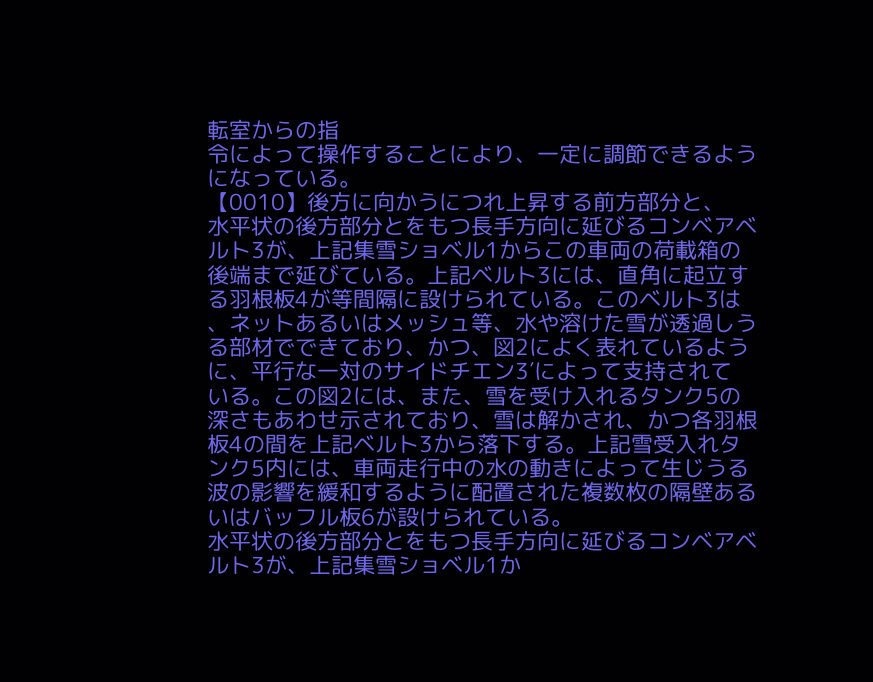転室からの指
令によって操作することにより、一定に調節できるよう
になっている。
【0010】後方に向かうにつれ上昇する前方部分と、
水平状の後方部分とをもつ長手方向に延びるコンベアベ
ルト3が、上記集雪ショベル1からこの車両の荷載箱の
後端まで延びている。上記ベルト3には、直角に起立す
る羽根板4が等間隔に設けられている。このベルト3は
、ネットあるいはメッシュ等、水や溶けた雪が透過しう
る部材でできており、かつ、図2によく表れているよう
に、平行な一対のサイドチエン3′によって支持されて
いる。この図2には、また、雪を受け入れるタンク5の
深さもあわせ示されており、雪は解かされ、かつ各羽根
板4の間を上記ベルト3から落下する。上記雪受入れタ
ンク5内には、車両走行中の水の動きによって生じうる
波の影響を緩和するように配置された複数枚の隔壁ある
いはバッフル板6が設けられている。
水平状の後方部分とをもつ長手方向に延びるコンベアベ
ルト3が、上記集雪ショベル1か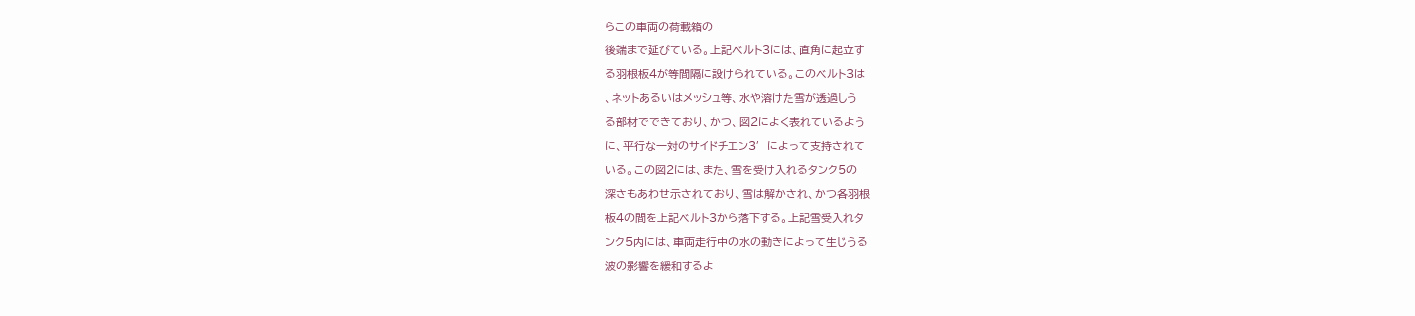らこの車両の荷載箱の
後端まで延びている。上記ベルト3には、直角に起立す
る羽根板4が等間隔に設けられている。このベルト3は
、ネットあるいはメッシュ等、水や溶けた雪が透過しう
る部材でできており、かつ、図2によく表れているよう
に、平行な一対のサイドチエン3′によって支持されて
いる。この図2には、また、雪を受け入れるタンク5の
深さもあわせ示されており、雪は解かされ、かつ各羽根
板4の間を上記ベルト3から落下する。上記雪受入れタ
ンク5内には、車両走行中の水の動きによって生じうる
波の影響を緩和するよ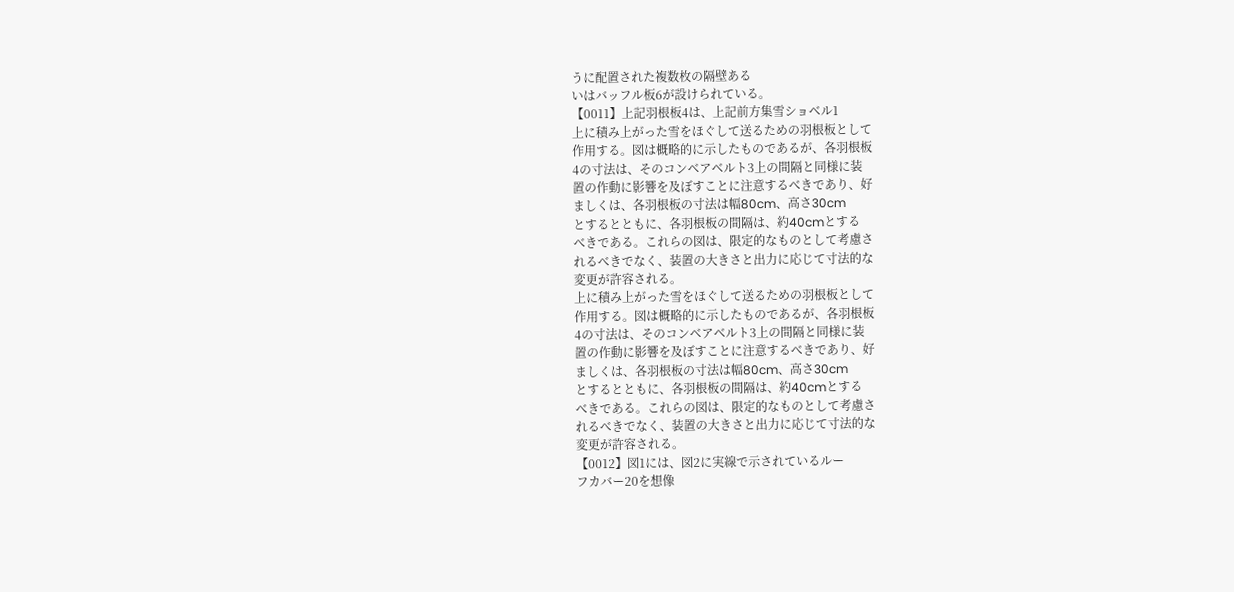うに配置された複数枚の隔壁ある
いはバッフル板6が設けられている。
【0011】上記羽根板4は、上記前方集雪ショベル1
上に積み上がった雪をほぐして送るための羽根板として
作用する。図は概略的に示したものであるが、各羽根板
4の寸法は、そのコンベアベルト3上の間隔と同様に装
置の作動に影響を及ぼすことに注意するべきであり、好
ましくは、各羽根板の寸法は幅80cm、高さ30cm
とするとともに、各羽根板の間隔は、約40cmとする
べきである。これらの図は、限定的なものとして考慮さ
れるべきでなく、装置の大きさと出力に応じて寸法的な
変更が許容される。
上に積み上がった雪をほぐして送るための羽根板として
作用する。図は概略的に示したものであるが、各羽根板
4の寸法は、そのコンベアベルト3上の間隔と同様に装
置の作動に影響を及ぼすことに注意するべきであり、好
ましくは、各羽根板の寸法は幅80cm、高さ30cm
とするとともに、各羽根板の間隔は、約40cmとする
べきである。これらの図は、限定的なものとして考慮さ
れるべきでなく、装置の大きさと出力に応じて寸法的な
変更が許容される。
【0012】図1には、図2に実線で示されているルー
フカバー20を想像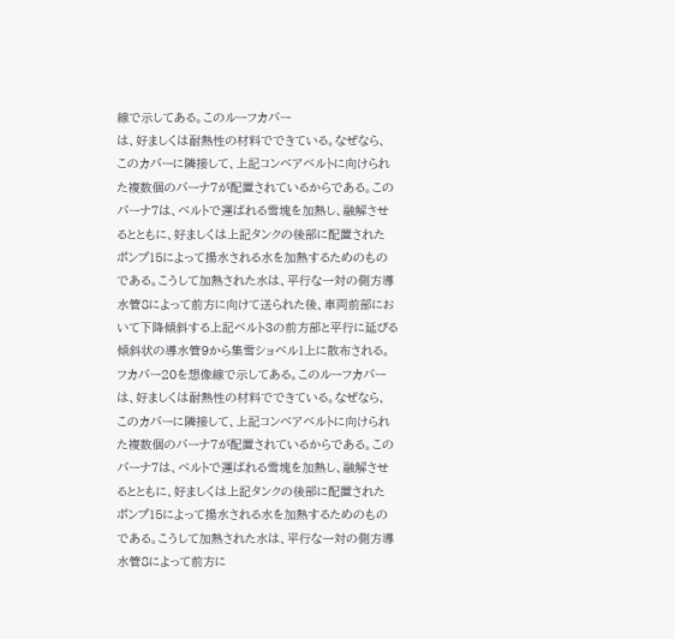線で示してある。このルーフカバー
は、好ましくは耐熱性の材料でできている。なぜなら、
このカバーに隣接して、上記コンベアベルトに向けられ
た複数個のバーナ7が配置されているからである。この
バーナ7は、ベルトで運ばれる雪塊を加熱し、融解させ
るとともに、好ましくは上記タンクの後部に配置された
ポンプ15によって揚水される水を加熱するためのもの
である。こうして加熱された水は、平行な一対の側方導
水管8によって前方に向けて送られた後、車両前部にお
いて下降傾斜する上記ベルト3の前方部と平行に延びる
傾斜状の導水管9から集雪ショベル1上に散布される。
フカバー20を想像線で示してある。このルーフカバー
は、好ましくは耐熱性の材料でできている。なぜなら、
このカバーに隣接して、上記コンベアベルトに向けられ
た複数個のバーナ7が配置されているからである。この
バーナ7は、ベルトで運ばれる雪塊を加熱し、融解させ
るとともに、好ましくは上記タンクの後部に配置された
ポンプ15によって揚水される水を加熱するためのもの
である。こうして加熱された水は、平行な一対の側方導
水管8によって前方に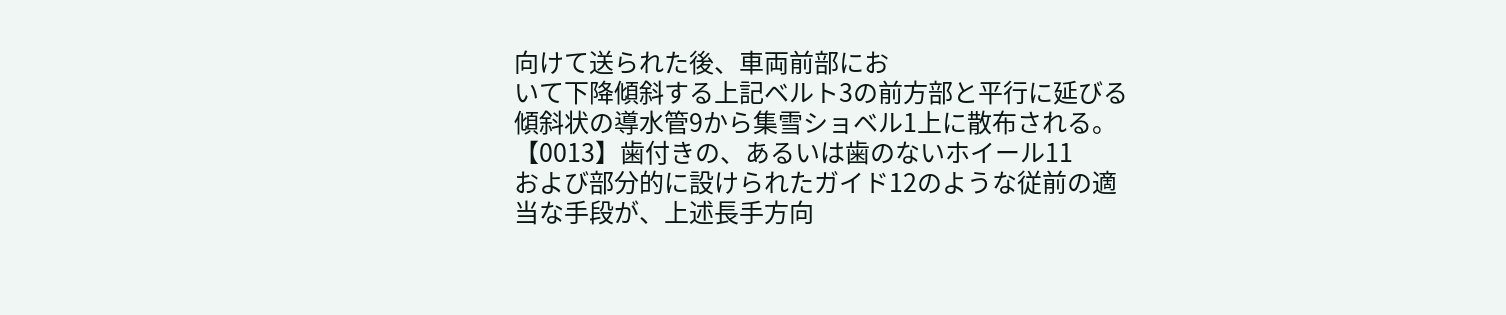向けて送られた後、車両前部にお
いて下降傾斜する上記ベルト3の前方部と平行に延びる
傾斜状の導水管9から集雪ショベル1上に散布される。
【0013】歯付きの、あるいは歯のないホイール11
および部分的に設けられたガイド12のような従前の適
当な手段が、上述長手方向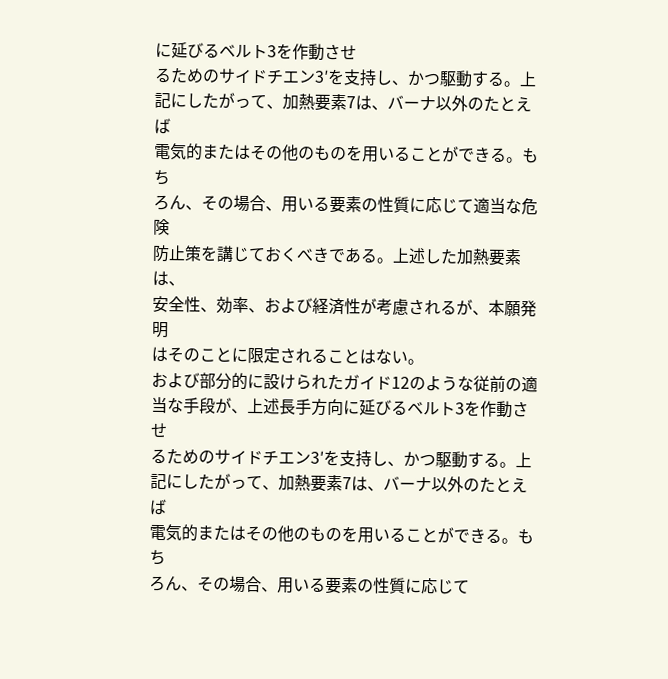に延びるベルト3を作動させ
るためのサイドチエン3′を支持し、かつ駆動する。上
記にしたがって、加熱要素7は、バーナ以外のたとえば
電気的またはその他のものを用いることができる。もち
ろん、その場合、用いる要素の性質に応じて適当な危険
防止策を講じておくべきである。上述した加熱要素は、
安全性、効率、および経済性が考慮されるが、本願発明
はそのことに限定されることはない。
および部分的に設けられたガイド12のような従前の適
当な手段が、上述長手方向に延びるベルト3を作動させ
るためのサイドチエン3′を支持し、かつ駆動する。上
記にしたがって、加熱要素7は、バーナ以外のたとえば
電気的またはその他のものを用いることができる。もち
ろん、その場合、用いる要素の性質に応じて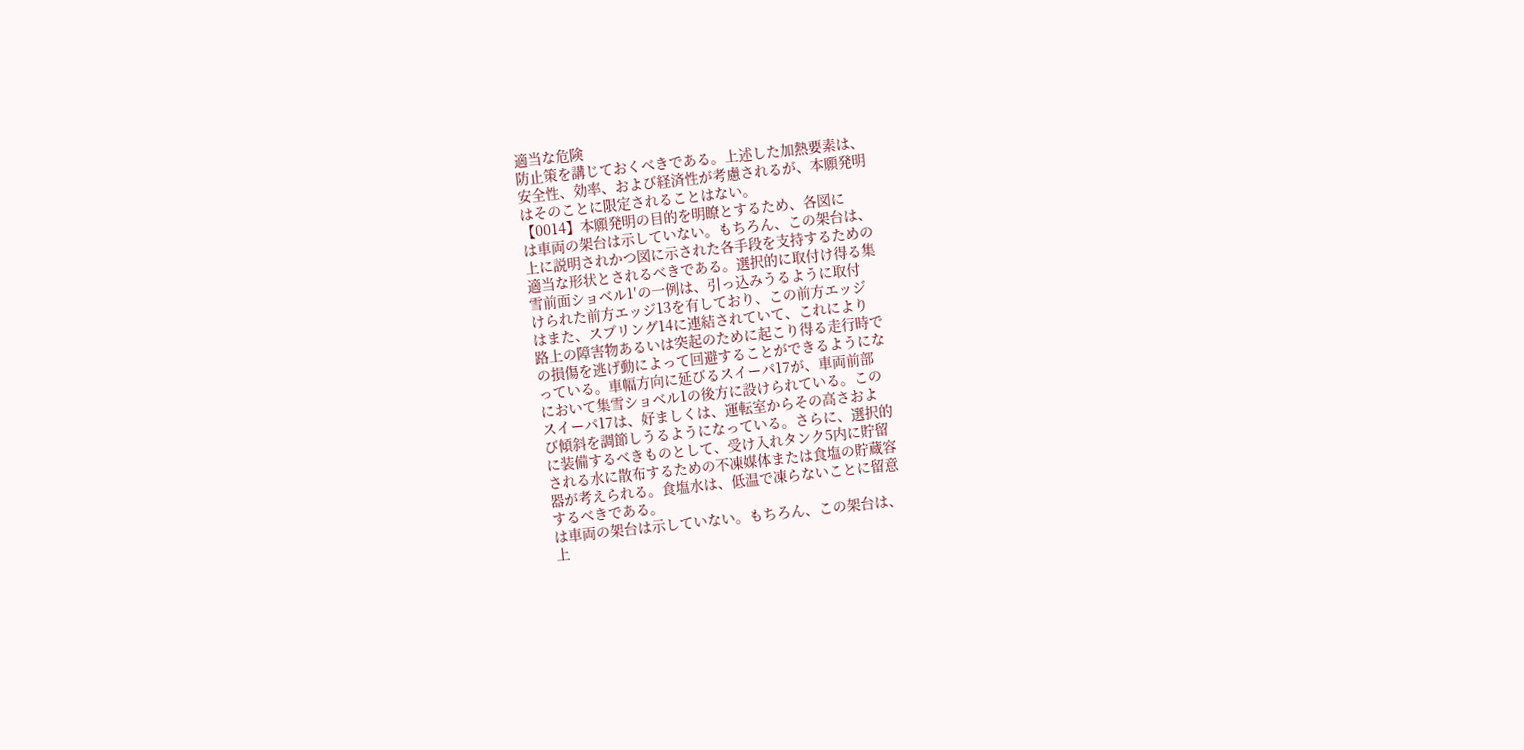適当な危険
防止策を講じておくべきである。上述した加熱要素は、
安全性、効率、および経済性が考慮されるが、本願発明
はそのことに限定されることはない。
【0014】本願発明の目的を明瞭とするため、各図に
は車両の架台は示していない。もちろん、この架台は、
上に説明されかつ図に示された各手段を支持するための
適当な形状とされるべきである。選択的に取付け得る集
雪前面ショベル1′の一例は、引っ込みうるように取付
けられた前方エッジ13を有しており、この前方エッジ
はまた、スプリング14に連結されていて、これにより
路上の障害物あるいは突起のために起こり得る走行時で
の損傷を逃げ動によって回避することができるようにな
っている。車幅方向に延びるスイーパ17が、車両前部
において集雪ショベル1の後方に設けられている。この
スイーパ17は、好ましくは、運転室からその高さおよ
び傾斜を調節しうるようになっている。さらに、選択的
に装備するべきものとして、受け入れタンク5内に貯留
される水に散布するための不凍媒体または食塩の貯蔵容
器が考えられる。食塩水は、低温で凍らないことに留意
するべきである。
は車両の架台は示していない。もちろん、この架台は、
上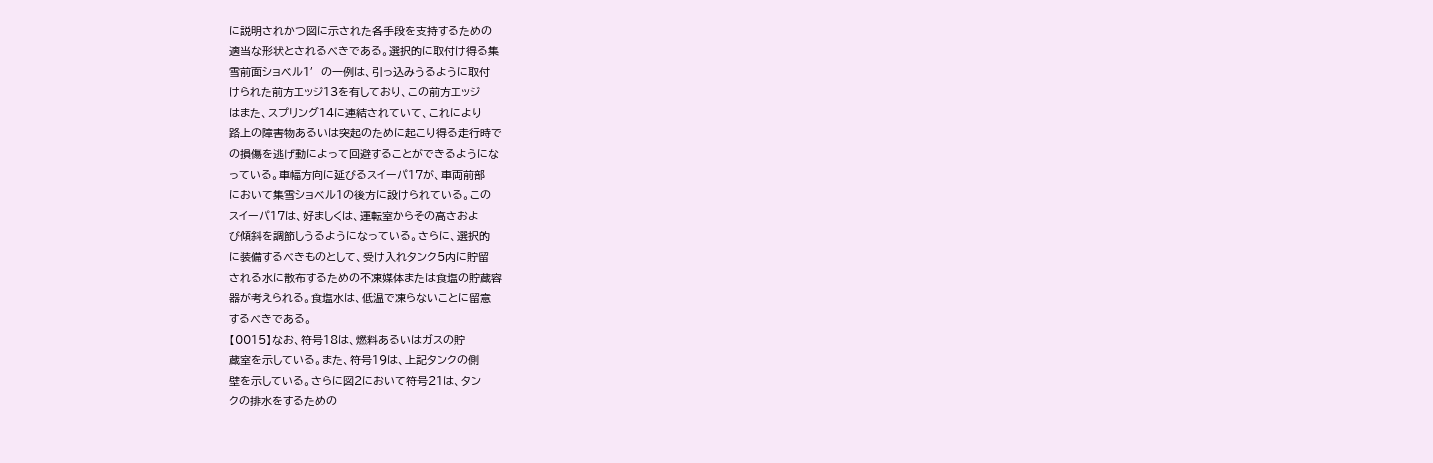に説明されかつ図に示された各手段を支持するための
適当な形状とされるべきである。選択的に取付け得る集
雪前面ショベル1′の一例は、引っ込みうるように取付
けられた前方エッジ13を有しており、この前方エッジ
はまた、スプリング14に連結されていて、これにより
路上の障害物あるいは突起のために起こり得る走行時で
の損傷を逃げ動によって回避することができるようにな
っている。車幅方向に延びるスイーパ17が、車両前部
において集雪ショベル1の後方に設けられている。この
スイーパ17は、好ましくは、運転室からその高さおよ
び傾斜を調節しうるようになっている。さらに、選択的
に装備するべきものとして、受け入れタンク5内に貯留
される水に散布するための不凍媒体または食塩の貯蔵容
器が考えられる。食塩水は、低温で凍らないことに留意
するべきである。
【0015】なお、符号18は、燃料あるいはガスの貯
蔵室を示している。また、符号19は、上記タンクの側
壁を示している。さらに図2において符号21は、タン
クの排水をするための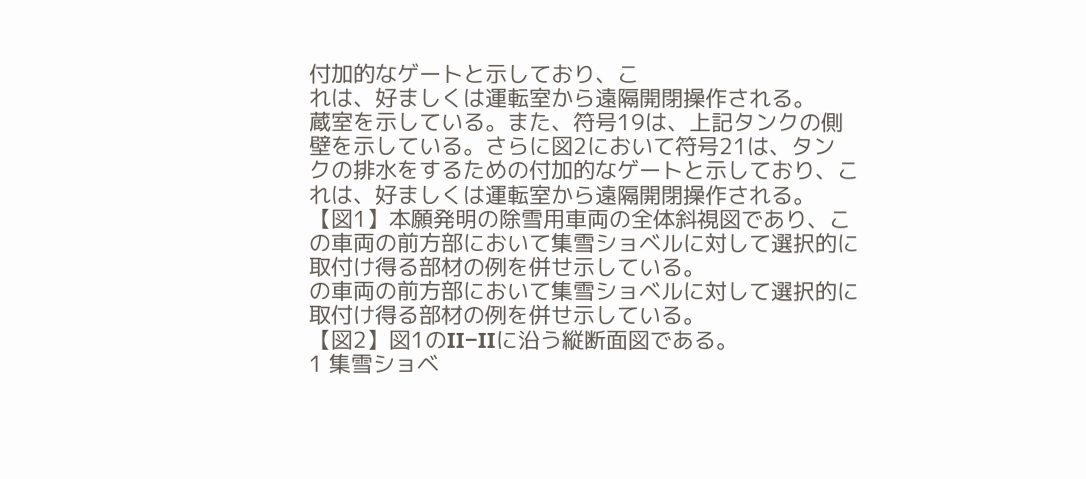付加的なゲートと示しており、こ
れは、好ましくは運転室から遠隔開閉操作される。
蔵室を示している。また、符号19は、上記タンクの側
壁を示している。さらに図2において符号21は、タン
クの排水をするための付加的なゲートと示しており、こ
れは、好ましくは運転室から遠隔開閉操作される。
【図1】本願発明の除雪用車両の全体斜視図であり、こ
の車両の前方部において集雪ショベルに対して選択的に
取付け得る部材の例を併せ示している。
の車両の前方部において集雪ショベルに対して選択的に
取付け得る部材の例を併せ示している。
【図2】図1のII−IIに沿う縦断面図である。
1 集雪ショベ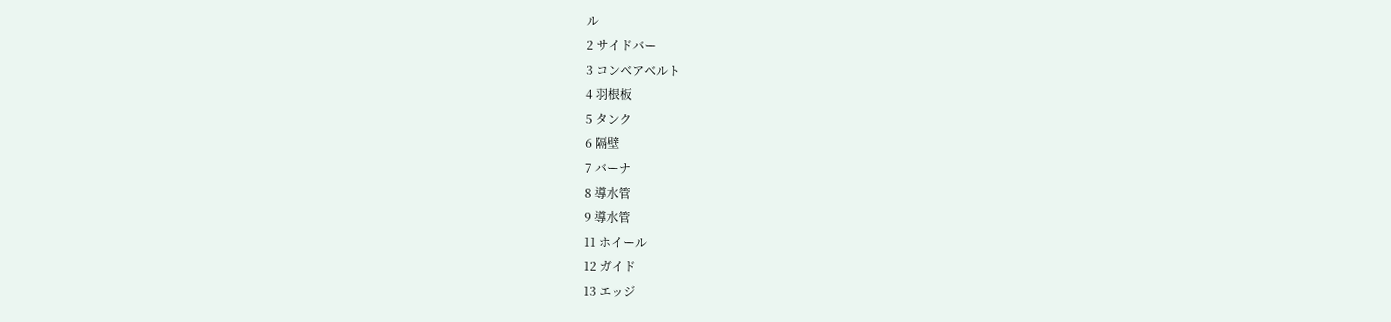ル
2 サイドバー
3 コンベアベルト
4 羽根板
5 タンク
6 隔壁
7 バーナ
8 導水管
9 導水管
11 ホイール
12 ガイド
13 エッジ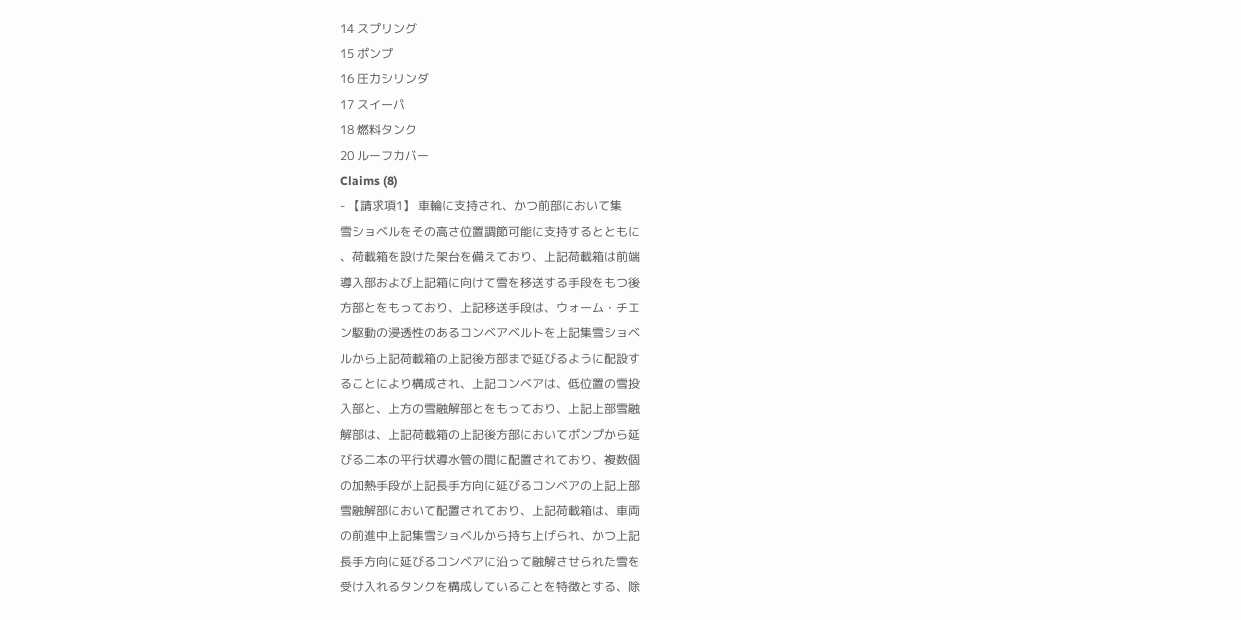14 スプリング
15 ポンプ
16 圧力シリンダ
17 スイーパ
18 燃料タンク
20 ルーフカバー
Claims (8)
- 【請求項1】 車輪に支持され、かつ前部において集
雪ショベルをその高さ位置調節可能に支持するとともに
、荷載箱を設けた架台を備えており、上記荷載箱は前端
導入部および上記箱に向けて雪を移送する手段をもつ後
方部とをもっており、上記移送手段は、ウォーム・チエ
ン駆動の浸透性のあるコンベアベルトを上記集雪ショベ
ルから上記荷載箱の上記後方部まで延びるように配設す
ることにより構成され、上記コンベアは、低位置の雪投
入部と、上方の雪融解部とをもっており、上記上部雪融
解部は、上記荷載箱の上記後方部においてポンプから延
びる二本の平行状導水管の間に配置されており、複数個
の加熱手段が上記長手方向に延びるコンベアの上記上部
雪融解部において配置されており、上記荷載箱は、車両
の前進中上記集雪ショベルから持ち上げられ、かつ上記
長手方向に延びるコンベアに沿って融解させられた雪を
受け入れるタンクを構成していることを特徴とする、除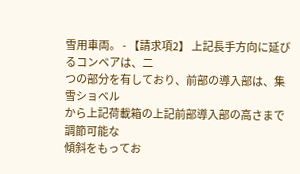雪用車両。 - 【請求項2】 上記長手方向に延びるコンベアは、二
つの部分を有しており、前部の導入部は、集雪ショベル
から上記荷載箱の上記前部導入部の高さまで調節可能な
傾斜をもってお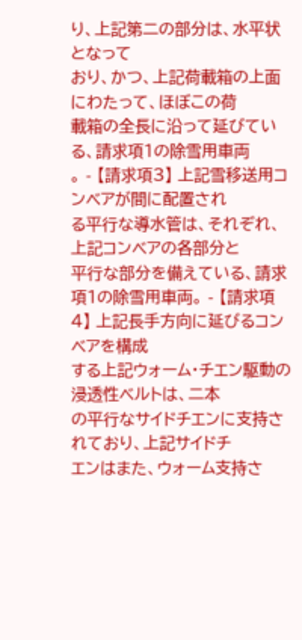り、上記第二の部分は、水平状となって
おり、かつ、上記荷載箱の上面にわたって、ほぼこの荷
載箱の全長に沿って延びている、請求項1の除雪用車両
。 - 【請求項3】 上記雪移送用コンベアが間に配置され
る平行な導水管は、それぞれ、上記コンベアの各部分と
平行な部分を備えている、請求項1の除雪用車両。 - 【請求項4】 上記長手方向に延びるコンベアを構成
する上記ウォーム・チエン駆動の浸透性ベルトは、二本
の平行なサイドチエンに支持されており、上記サイドチ
エンはまた、ウォーム支持さ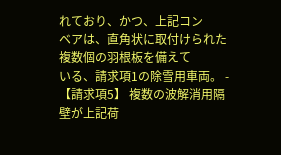れており、かつ、上記コン
ベアは、直角状に取付けられた複数個の羽根板を備えて
いる、請求項1の除雪用車両。 - 【請求項5】 複数の波解消用隔壁が上記荷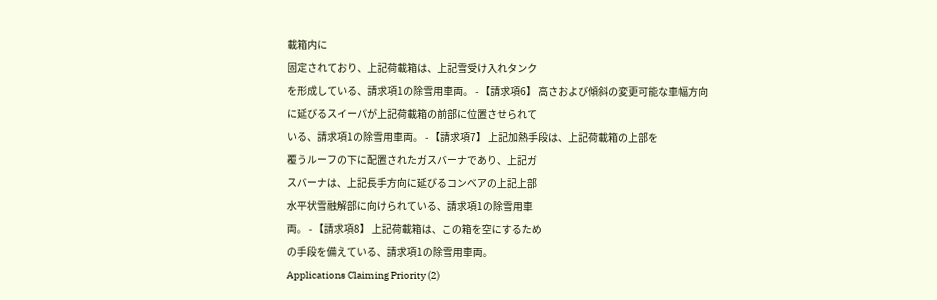載箱内に
固定されており、上記荷載箱は、上記雪受け入れタンク
を形成している、請求項1の除雪用車両。 - 【請求項6】 高さおよび傾斜の変更可能な車幅方向
に延びるスイーパが上記荷載箱の前部に位置させられて
いる、請求項1の除雪用車両。 - 【請求項7】 上記加熱手段は、上記荷載箱の上部を
覆うルーフの下に配置されたガスバーナであり、上記ガ
スバーナは、上記長手方向に延びるコンベアの上記上部
水平状雪融解部に向けられている、請求項1の除雪用車
両。 - 【請求項8】 上記荷載箱は、この箱を空にするため
の手段を備えている、請求項1の除雪用車両。
Applications Claiming Priority (2)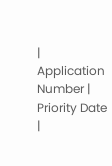| Application Number | Priority Date |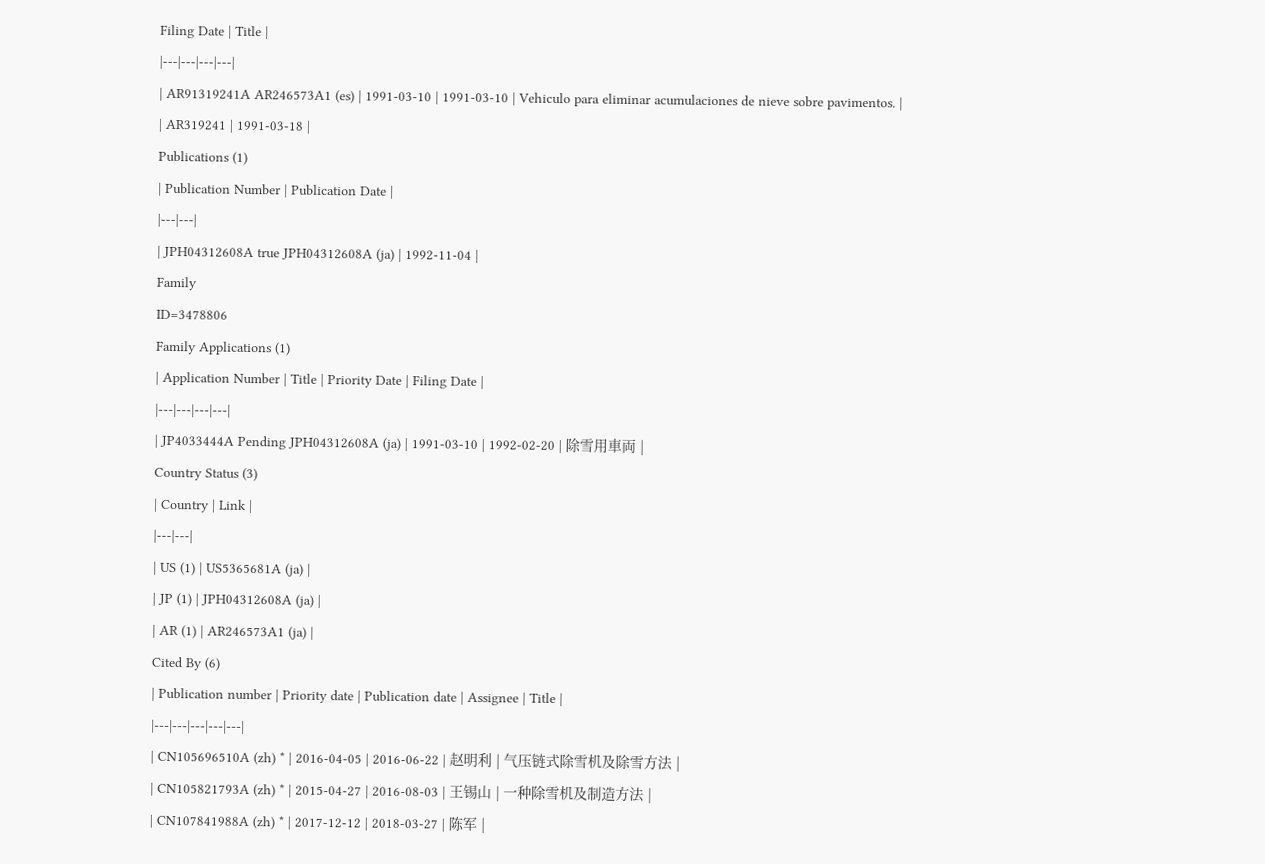Filing Date | Title |
|---|---|---|---|
| AR91319241A AR246573A1 (es) | 1991-03-10 | 1991-03-10 | Vehiculo para eliminar acumulaciones de nieve sobre pavimentos. |
| AR319241 | 1991-03-18 |
Publications (1)
| Publication Number | Publication Date |
|---|---|
| JPH04312608A true JPH04312608A (ja) | 1992-11-04 |
Family
ID=3478806
Family Applications (1)
| Application Number | Title | Priority Date | Filing Date |
|---|---|---|---|
| JP4033444A Pending JPH04312608A (ja) | 1991-03-10 | 1992-02-20 | 除雪用車両 |
Country Status (3)
| Country | Link |
|---|---|
| US (1) | US5365681A (ja) |
| JP (1) | JPH04312608A (ja) |
| AR (1) | AR246573A1 (ja) |
Cited By (6)
| Publication number | Priority date | Publication date | Assignee | Title |
|---|---|---|---|---|
| CN105696510A (zh) * | 2016-04-05 | 2016-06-22 | 赵明利 | 气压链式除雪机及除雪方法 |
| CN105821793A (zh) * | 2015-04-27 | 2016-08-03 | 王锡山 | 一种除雪机及制造方法 |
| CN107841988A (zh) * | 2017-12-12 | 2018-03-27 | 陈军 |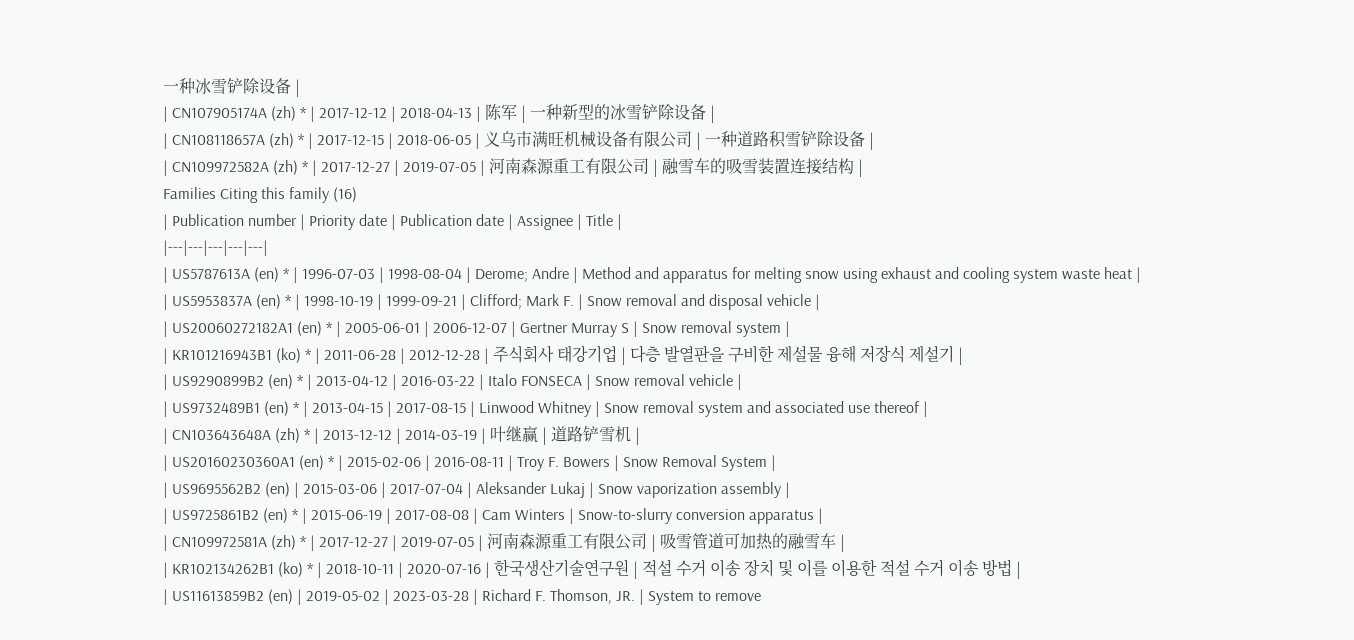一种冰雪铲除设备 |
| CN107905174A (zh) * | 2017-12-12 | 2018-04-13 | 陈军 | 一种新型的冰雪铲除设备 |
| CN108118657A (zh) * | 2017-12-15 | 2018-06-05 | 义乌市满旺机械设备有限公司 | 一种道路积雪铲除设备 |
| CN109972582A (zh) * | 2017-12-27 | 2019-07-05 | 河南森源重工有限公司 | 融雪车的吸雪装置连接结构 |
Families Citing this family (16)
| Publication number | Priority date | Publication date | Assignee | Title |
|---|---|---|---|---|
| US5787613A (en) * | 1996-07-03 | 1998-08-04 | Derome; Andre | Method and apparatus for melting snow using exhaust and cooling system waste heat |
| US5953837A (en) * | 1998-10-19 | 1999-09-21 | Clifford; Mark F. | Snow removal and disposal vehicle |
| US20060272182A1 (en) * | 2005-06-01 | 2006-12-07 | Gertner Murray S | Snow removal system |
| KR101216943B1 (ko) * | 2011-06-28 | 2012-12-28 | 주식회사 태강기업 | 다층 발열판을 구비한 제설물 융해 저장식 제설기 |
| US9290899B2 (en) * | 2013-04-12 | 2016-03-22 | Italo FONSECA | Snow removal vehicle |
| US9732489B1 (en) * | 2013-04-15 | 2017-08-15 | Linwood Whitney | Snow removal system and associated use thereof |
| CN103643648A (zh) * | 2013-12-12 | 2014-03-19 | 叶继赢 | 道路铲雪机 |
| US20160230360A1 (en) * | 2015-02-06 | 2016-08-11 | Troy F. Bowers | Snow Removal System |
| US9695562B2 (en) | 2015-03-06 | 2017-07-04 | Aleksander Lukaj | Snow vaporization assembly |
| US9725861B2 (en) * | 2015-06-19 | 2017-08-08 | Cam Winters | Snow-to-slurry conversion apparatus |
| CN109972581A (zh) * | 2017-12-27 | 2019-07-05 | 河南森源重工有限公司 | 吸雪管道可加热的融雪车 |
| KR102134262B1 (ko) * | 2018-10-11 | 2020-07-16 | 한국생산기술연구원 | 적설 수거 이송 장치 및 이를 이용한 적설 수거 이송 방법 |
| US11613859B2 (en) | 2019-05-02 | 2023-03-28 | Richard F. Thomson, JR. | System to remove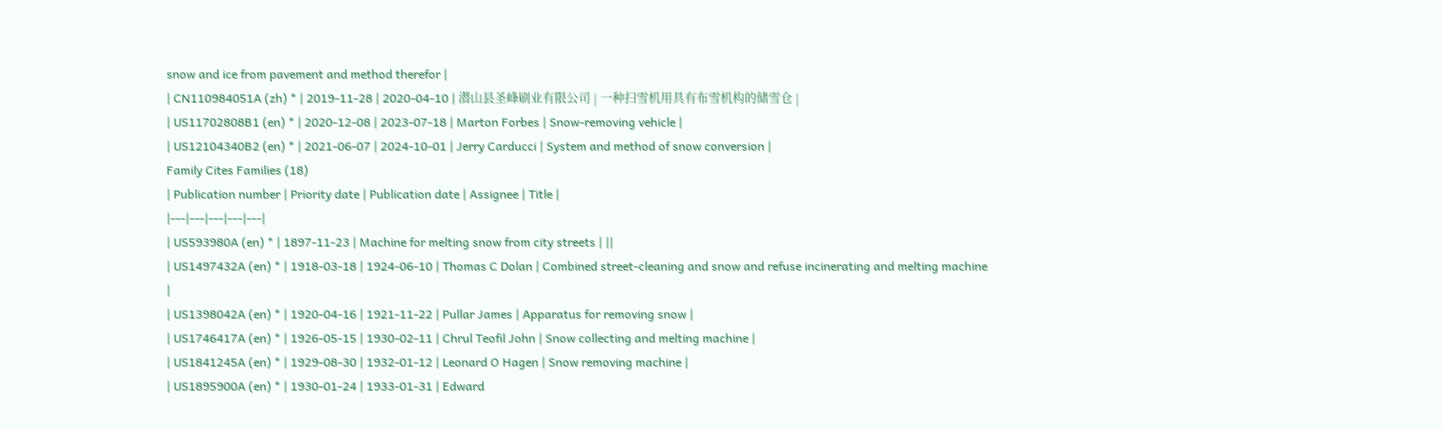snow and ice from pavement and method therefor |
| CN110984051A (zh) * | 2019-11-28 | 2020-04-10 | 潜山县圣峰刷业有限公司 | 一种扫雪机用具有布雪机构的储雪仓 |
| US11702808B1 (en) * | 2020-12-08 | 2023-07-18 | Marton Forbes | Snow-removing vehicle |
| US12104340B2 (en) * | 2021-06-07 | 2024-10-01 | Jerry Carducci | System and method of snow conversion |
Family Cites Families (18)
| Publication number | Priority date | Publication date | Assignee | Title |
|---|---|---|---|---|
| US593980A (en) * | 1897-11-23 | Machine for melting snow from city streets | ||
| US1497432A (en) * | 1918-03-18 | 1924-06-10 | Thomas C Dolan | Combined street-cleaning and snow and refuse incinerating and melting machine |
| US1398042A (en) * | 1920-04-16 | 1921-11-22 | Pullar James | Apparatus for removing snow |
| US1746417A (en) * | 1926-05-15 | 1930-02-11 | Chrul Teofil John | Snow collecting and melting machine |
| US1841245A (en) * | 1929-08-30 | 1932-01-12 | Leonard O Hagen | Snow removing machine |
| US1895900A (en) * | 1930-01-24 | 1933-01-31 | Edward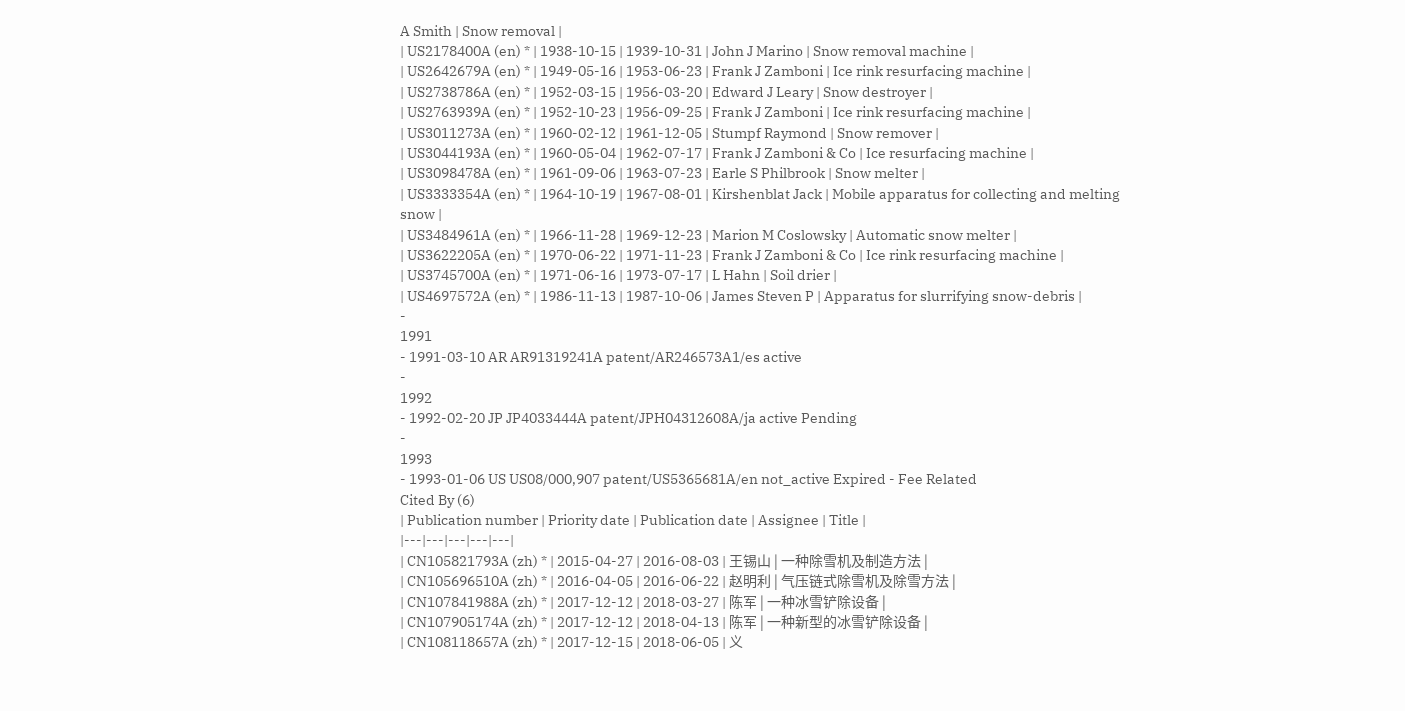A Smith | Snow removal |
| US2178400A (en) * | 1938-10-15 | 1939-10-31 | John J Marino | Snow removal machine |
| US2642679A (en) * | 1949-05-16 | 1953-06-23 | Frank J Zamboni | Ice rink resurfacing machine |
| US2738786A (en) * | 1952-03-15 | 1956-03-20 | Edward J Leary | Snow destroyer |
| US2763939A (en) * | 1952-10-23 | 1956-09-25 | Frank J Zamboni | Ice rink resurfacing machine |
| US3011273A (en) * | 1960-02-12 | 1961-12-05 | Stumpf Raymond | Snow remover |
| US3044193A (en) * | 1960-05-04 | 1962-07-17 | Frank J Zamboni & Co | Ice resurfacing machine |
| US3098478A (en) * | 1961-09-06 | 1963-07-23 | Earle S Philbrook | Snow melter |
| US3333354A (en) * | 1964-10-19 | 1967-08-01 | Kirshenblat Jack | Mobile apparatus for collecting and melting snow |
| US3484961A (en) * | 1966-11-28 | 1969-12-23 | Marion M Coslowsky | Automatic snow melter |
| US3622205A (en) * | 1970-06-22 | 1971-11-23 | Frank J Zamboni & Co | Ice rink resurfacing machine |
| US3745700A (en) * | 1971-06-16 | 1973-07-17 | L Hahn | Soil drier |
| US4697572A (en) * | 1986-11-13 | 1987-10-06 | James Steven P | Apparatus for slurrifying snow-debris |
-
1991
- 1991-03-10 AR AR91319241A patent/AR246573A1/es active
-
1992
- 1992-02-20 JP JP4033444A patent/JPH04312608A/ja active Pending
-
1993
- 1993-01-06 US US08/000,907 patent/US5365681A/en not_active Expired - Fee Related
Cited By (6)
| Publication number | Priority date | Publication date | Assignee | Title |
|---|---|---|---|---|
| CN105821793A (zh) * | 2015-04-27 | 2016-08-03 | 王锡山 | 一种除雪机及制造方法 |
| CN105696510A (zh) * | 2016-04-05 | 2016-06-22 | 赵明利 | 气压链式除雪机及除雪方法 |
| CN107841988A (zh) * | 2017-12-12 | 2018-03-27 | 陈军 | 一种冰雪铲除设备 |
| CN107905174A (zh) * | 2017-12-12 | 2018-04-13 | 陈军 | 一种新型的冰雪铲除设备 |
| CN108118657A (zh) * | 2017-12-15 | 2018-06-05 | 义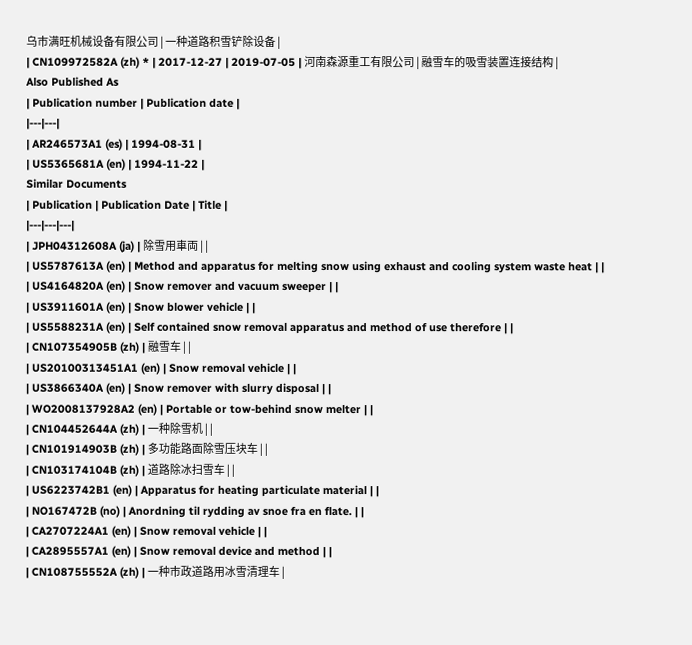乌市满旺机械设备有限公司 | 一种道路积雪铲除设备 |
| CN109972582A (zh) * | 2017-12-27 | 2019-07-05 | 河南森源重工有限公司 | 融雪车的吸雪装置连接结构 |
Also Published As
| Publication number | Publication date |
|---|---|
| AR246573A1 (es) | 1994-08-31 |
| US5365681A (en) | 1994-11-22 |
Similar Documents
| Publication | Publication Date | Title |
|---|---|---|
| JPH04312608A (ja) | 除雪用車両 | |
| US5787613A (en) | Method and apparatus for melting snow using exhaust and cooling system waste heat | |
| US4164820A (en) | Snow remover and vacuum sweeper | |
| US3911601A (en) | Snow blower vehicle | |
| US5588231A (en) | Self contained snow removal apparatus and method of use therefore | |
| CN107354905B (zh) | 融雪车 | |
| US20100313451A1 (en) | Snow removal vehicle | |
| US3866340A (en) | Snow remover with slurry disposal | |
| WO2008137928A2 (en) | Portable or tow-behind snow melter | |
| CN104452644A (zh) | 一种除雪机 | |
| CN101914903B (zh) | 多功能路面除雪压块车 | |
| CN103174104B (zh) | 道路除冰扫雪车 | |
| US6223742B1 (en) | Apparatus for heating particulate material | |
| NO167472B (no) | Anordning til rydding av snoe fra en flate. | |
| CA2707224A1 (en) | Snow removal vehicle | |
| CA2895557A1 (en) | Snow removal device and method | |
| CN108755552A (zh) | 一种市政道路用冰雪清理车 |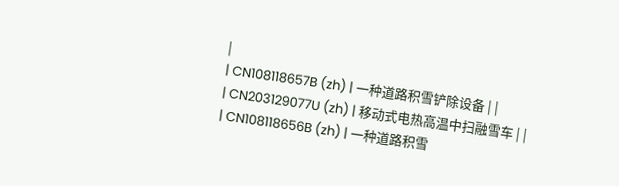|
| CN108118657B (zh) | 一种道路积雪铲除设备 | |
| CN203129077U (zh) | 移动式电热高温中扫融雪车 | |
| CN108118656B (zh) | 一种道路积雪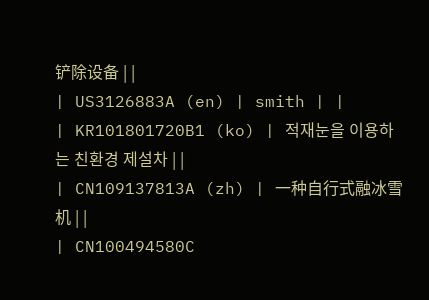铲除设备 | |
| US3126883A (en) | smith | |
| KR101801720B1 (ko) | 적재눈을 이용하는 친환경 제설차 | |
| CN109137813A (zh) | 一种自行式融冰雪机 | |
| CN100494580C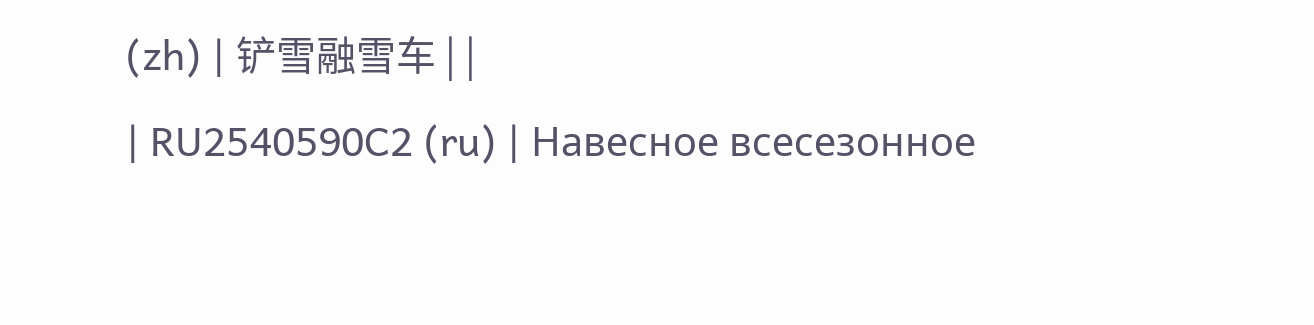(zh) | 铲雪融雪车 | |
| RU2540590C2 (ru) | Навесное всесезонное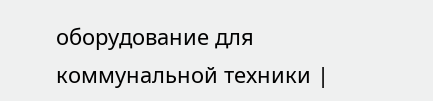оборудование для коммунальной техники |